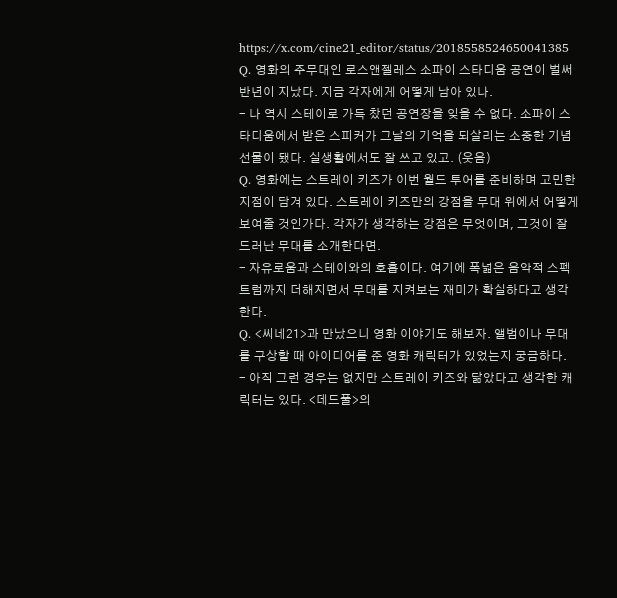https://x.com/cine21_editor/status/2018558524650041385
Q. 영화의 주무대인 로스앤젤레스 소파이 스타디움 공연이 벌써 반년이 지났다. 지금 각자에게 어떻게 남아 있나.
- 나 역시 스테이로 가득 찼던 공연장을 잊을 수 없다. 소파이 스타디움에서 받은 스피커가 그날의 기억을 되살리는 소중한 기념 선물이 됐다. 실생활에서도 잘 쓰고 있고. (웃음)
Q. 영화에는 스트레이 키즈가 이번 월드 투어를 준비하며 고민한 지점이 담겨 있다. 스트레이 키즈만의 강점을 무대 위에서 어떻게 보여줄 것인가다. 각자가 생각하는 강점은 무엇이며, 그것이 잘 드러난 무대를 소개한다면.
- 자유로움과 스테이와의 호흡이다. 여기에 폭넓은 음악적 스펙트럼까지 더해지면서 무대를 지켜보는 재미가 확실하다고 생각한다.
Q. <씨네21>과 만났으니 영화 이야기도 해보자. 앨범이나 무대를 구상할 때 아이디어를 준 영화 캐릭터가 있었는지 궁금하다.
- 아직 그런 경우는 없지만 스트레이 키즈와 닮았다고 생각한 캐릭터는 있다. <데드풀>의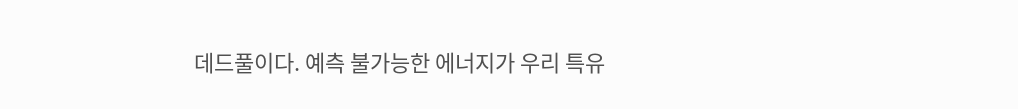데드풀이다. 예측 불가능한 에너지가 우리 특유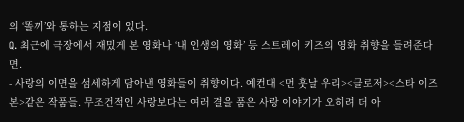의 ‘똘끼’와 통하는 지점이 있다.
Q. 최근에 극장에서 재밌게 본 영화나 ‘내 인생의 영화’ 등 스트레이 키즈의 영화 취향을 들려준다면.
- 사랑의 이면을 섬세하게 담아낸 영화들이 취향이다. 예컨대 <먼 훗날 우리><클로저><스타 이즈 본>같은 작품들. 무조건적인 사랑보다는 여러 결을 품은 사랑 이야기가 오히려 더 아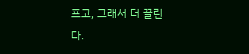프고, 그래서 더 끌린다.